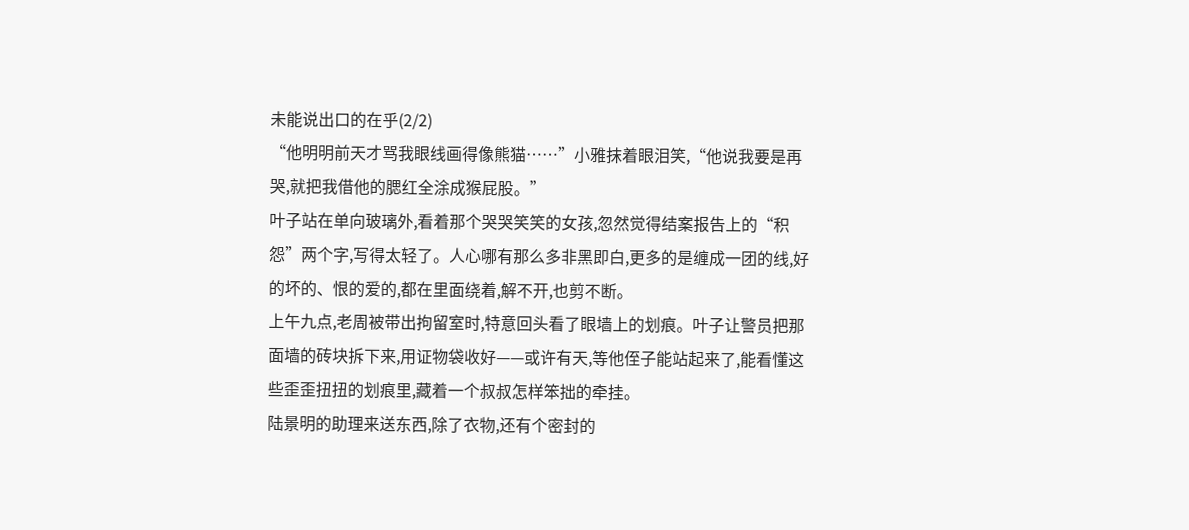未能说出口的在乎(2/2)
“他明明前天才骂我眼线画得像熊猫……”小雅抹着眼泪笑,“他说我要是再哭,就把我借他的腮红全涂成猴屁股。”
叶子站在单向玻璃外,看着那个哭哭笑笑的女孩,忽然觉得结案报告上的“积怨”两个字,写得太轻了。人心哪有那么多非黑即白,更多的是缠成一团的线,好的坏的、恨的爱的,都在里面绕着,解不开,也剪不断。
上午九点,老周被带出拘留室时,特意回头看了眼墙上的划痕。叶子让警员把那面墙的砖块拆下来,用证物袋收好——或许有天,等他侄子能站起来了,能看懂这些歪歪扭扭的划痕里,藏着一个叔叔怎样笨拙的牵挂。
陆景明的助理来送东西,除了衣物,还有个密封的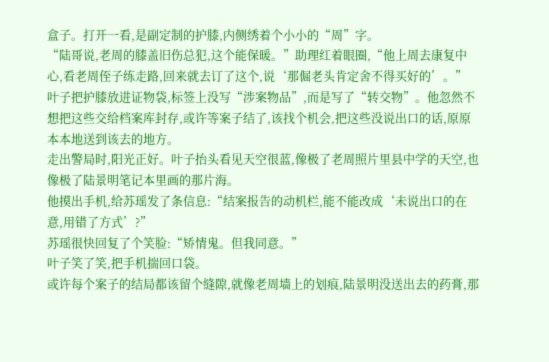盒子。打开一看,是副定制的护膝,内侧绣着个小小的“周”字。
“陆哥说,老周的膝盖旧伤总犯,这个能保暖。”助理红着眼圈,“他上周去康复中心,看老周侄子练走路,回来就去订了这个,说‘那倔老头肯定舍不得买好的’。”
叶子把护膝放进证物袋,标签上没写“涉案物品”,而是写了“转交物”。他忽然不想把这些交给档案库封存,或许等案子结了,该找个机会,把这些没说出口的话,原原本本地送到该去的地方。
走出警局时,阳光正好。叶子抬头看见天空很蓝,像极了老周照片里县中学的天空,也像极了陆景明笔记本里画的那片海。
他摸出手机,给苏瑶发了条信息:“结案报告的动机栏,能不能改成‘未说出口的在意,用错了方式’?”
苏瑶很快回复了个笑脸:“矫情鬼。但我同意。”
叶子笑了笑,把手机揣回口袋。
或许每个案子的结局都该留个缝隙,就像老周墙上的划痕,陆景明没送出去的药膏,那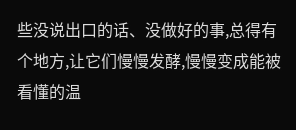些没说出口的话、没做好的事,总得有个地方,让它们慢慢发酵,慢慢变成能被看懂的温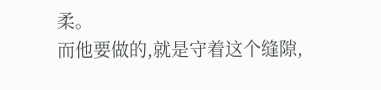柔。
而他要做的,就是守着这个缝隙,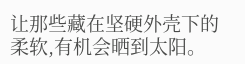让那些藏在坚硬外壳下的柔软,有机会晒到太阳。